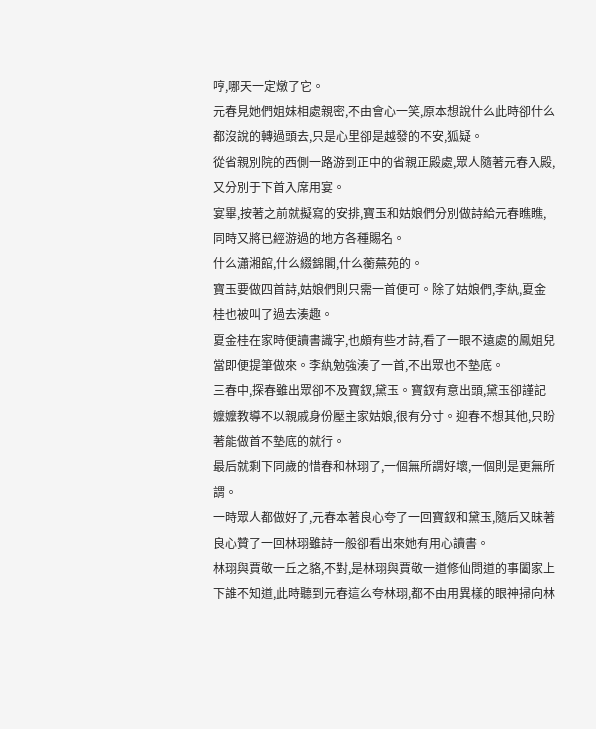哼,哪天一定燉了它。
元春見她們姐妹相處親密,不由會心一笑,原本想說什么此時卻什么都沒說的轉過頭去,只是心里卻是越發的不安,狐疑。
從省親別院的西側一路游到正中的省親正殿處,眾人隨著元春入殿,又分別于下首入席用宴。
宴畢,按著之前就擬寫的安排,寶玉和姑娘們分別做詩給元春瞧瞧,同時又將已經游過的地方各種賜名。
什么瀟湘館,什么綴錦閣,什么蘅蕪苑的。
寶玉要做四首詩,姑娘們則只需一首便可。除了姑娘們,李紈,夏金桂也被叫了過去湊趣。
夏金桂在家時便讀書識字,也頗有些才詩,看了一眼不遠處的鳳姐兒當即便提筆做來。李紈勉強湊了一首,不出眾也不墊底。
三春中,探春雖出眾卻不及寶釵,黛玉。寶釵有意出頭,黛玉卻謹記嬤嬤教導不以親戚身份壓主家姑娘,很有分寸。迎春不想其他,只盼著能做首不墊底的就行。
最后就剩下同歲的惜春和林珝了,一個無所謂好壞,一個則是更無所謂。
一時眾人都做好了,元春本著良心夸了一回寶釵和黛玉,隨后又昧著良心贊了一回林珝雖詩一般卻看出來她有用心讀書。
林珝與賈敬一丘之貉,不對,是林珝與賈敬一道修仙問道的事闔家上下誰不知道,此時聽到元春這么夸林珝,都不由用異樣的眼神掃向林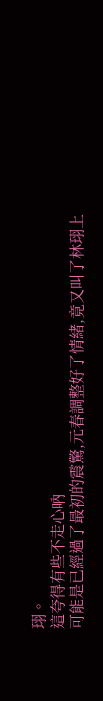珝。
這夸得有些不走心吶
可能是已經過了最初的震驚,元春調整好了情緒,竟又叫了林珝上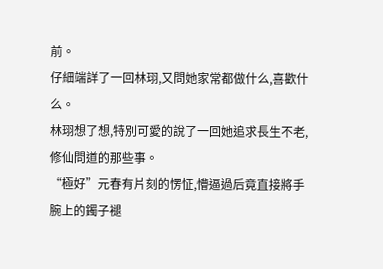前。
仔細端詳了一回林珝,又問她家常都做什么,喜歡什么。
林珝想了想,特別可愛的說了一回她追求長生不老,修仙問道的那些事。
“極好”元春有片刻的愣怔,懵逼過后竟直接將手腕上的鐲子褪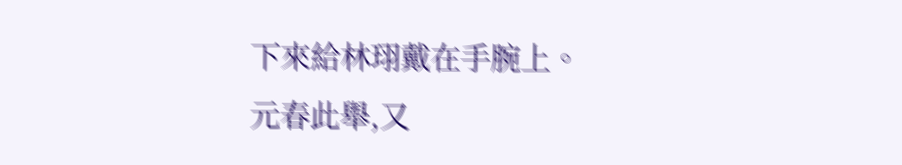下來給林珝戴在手腕上。
元春此舉,又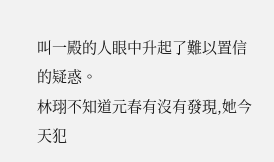叫一殿的人眼中升起了難以置信的疑惑。
林珝不知道元春有沒有發現,她今天犯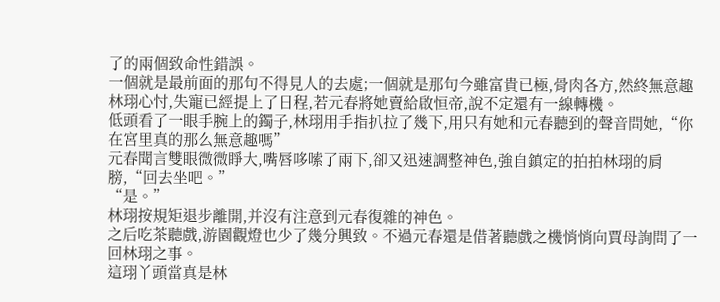了的兩個致命性錯誤。
一個就是最前面的那句不得見人的去處;一個就是那句今雖富貴已極,骨肉各方,然終無意趣
林珝心忖,失寵已經提上了日程,若元春將她賣給啟恒帝,說不定還有一線轉機。
低頭看了一眼手腕上的鐲子,林珝用手指扒拉了幾下,用只有她和元春聽到的聲音問她,“你在宮里真的那么無意趣嗎”
元春聞言雙眼微微睜大,嘴唇哆嗦了兩下,卻又迅速調整神色,強自鎮定的拍拍林珝的肩膀,“回去坐吧。”
“是。”
林珝按規矩退步離開,并沒有注意到元春復雜的神色。
之后吃茶聽戲,游園觀燈也少了幾分興致。不過元春還是借著聽戲之機悄悄向賈母詢問了一回林珝之事。
這珝丫頭當真是林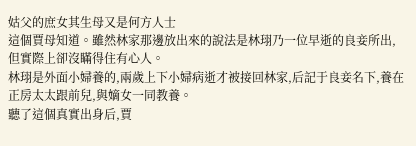姑父的庶女其生母又是何方人士
這個賈母知道。雖然林家那邊放出來的說法是林珝乃一位早逝的良妾所出,但實際上卻沒瞞得住有心人。
林珝是外面小婦養的,兩歲上下小婦病逝才被接回林家,后記于良妾名下,養在正房太太跟前兒,與嫡女一同教養。
聽了這個真實出身后,賈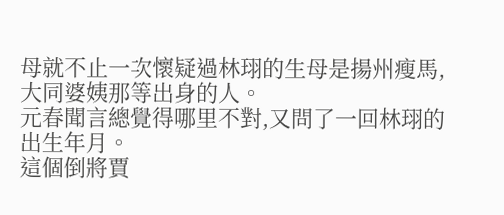母就不止一次懷疑過林珝的生母是揚州瘦馬,大同婆姨那等出身的人。
元春聞言總覺得哪里不對,又問了一回林珝的出生年月。
這個倒將賈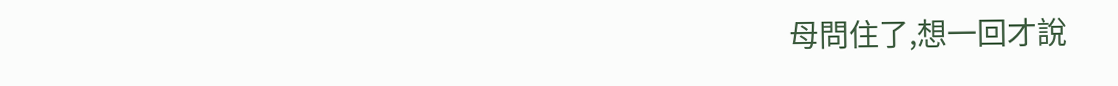母問住了,想一回才說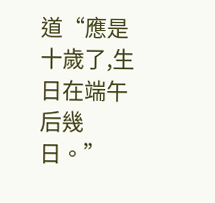道“應是十歲了,生日在端午后幾日。”